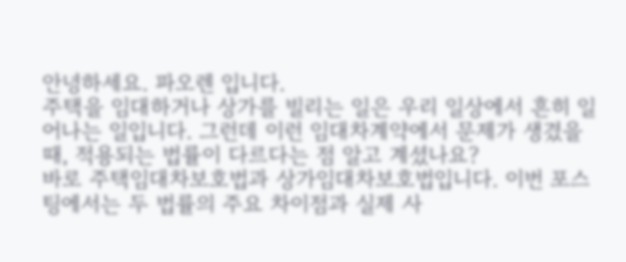안녕하세요. 파오렌 입니다.
주택을 임대하거나 상가를 빌리는 일은 우리 일상에서 흔히 일어나는 일입니다. 그런데 이런 임대차계약에서 문제가 생겼을 때, 적용되는 법률이 다르다는 점 알고 계셨나요?
바로 주택임대차보호법과 상가임대차보호법입니다. 이번 포스팅에서는 두 법률의 주요 차이점과 실제 사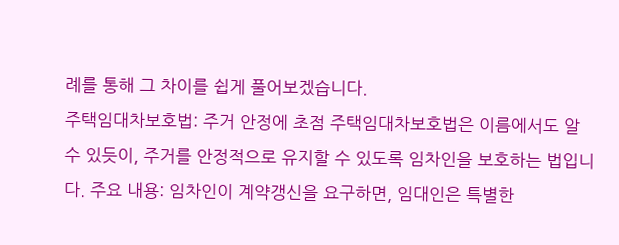례를 통해 그 차이를 쉽게 풀어보겠습니다.
주택임대차보호법: 주거 안정에 초점 주택임대차보호법은 이름에서도 알 수 있듯이, 주거를 안정적으로 유지할 수 있도록 임차인을 보호하는 법입니다. 주요 내용: 임차인이 계약갱신을 요구하면, 임대인은 특별한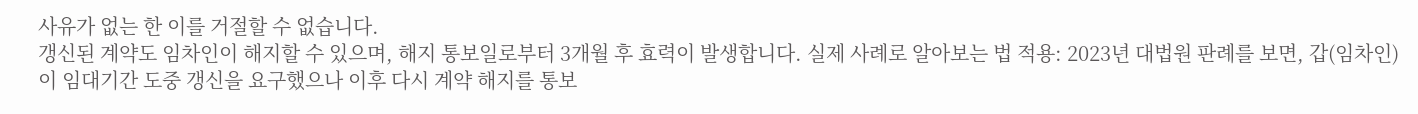사유가 없는 한 이를 거절할 수 없습니다.
갱신된 계약도 임차인이 해지할 수 있으며, 해지 통보일로부터 3개월 후 효력이 발생합니다. 실제 사례로 알아보는 법 적용: 2023년 대법원 판례를 보면, 갑(임차인)이 임대기간 도중 갱신을 요구했으나 이후 다시 계약 해지를 통보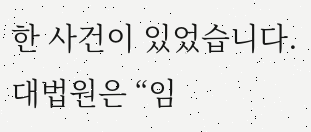한 사건이 있었습니다.
대법원은 “임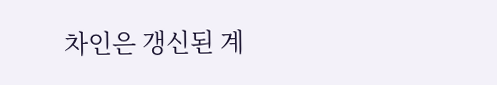차인은 갱신된 계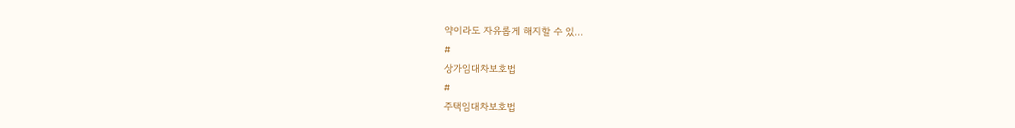약이라도 자유롭게 해지할 수 있...
#
상가임대차보호법
#
주택임대차보호법